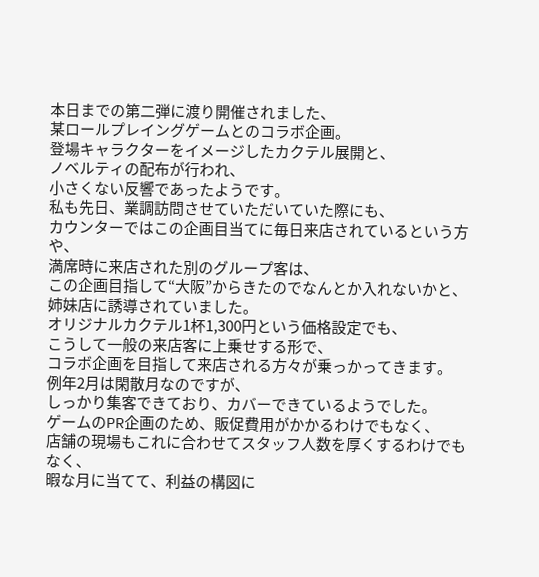本日までの第二弾に渡り開催されました、
某ロールプレイングゲームとのコラボ企画。
登場キャラクターをイメージしたカクテル展開と、
ノベルティの配布が行われ、
小さくない反響であったようです。
私も先日、業調訪問させていただいていた際にも、
カウンターではこの企画目当てに毎日来店されているという方や、
満席時に来店された別のグループ客は、
この企画目指して“大阪”からきたのでなんとか入れないかと、
姉妹店に誘導されていました。
オリジナルカクテル1杯1,300円という価格設定でも、
こうして一般の来店客に上乗せする形で、
コラボ企画を目指して来店される方々が乗っかってきます。
例年2月は閑散月なのですが、
しっかり集客できており、カバーできているようでした。
ゲームのPR企画のため、販促費用がかかるわけでもなく、
店舗の現場もこれに合わせてスタッフ人数を厚くするわけでもなく、
暇な月に当てて、利益の構図に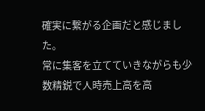確実に繋がる企画だと感じました。
常に集客を立てていきながらも少数精鋭で人時売上高を高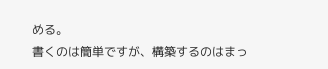める。
書くのは簡単ですが、構築するのはまっ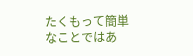たくもって簡単なことではあ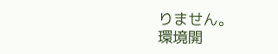りません。
環境開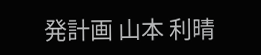発計画 山本 利晴